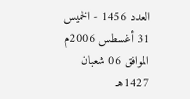العدد 1456 - الخميس 31 أغسطس 2006م الموافق 06 شعبان 1427هـ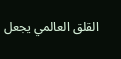القلق العالمي يجعل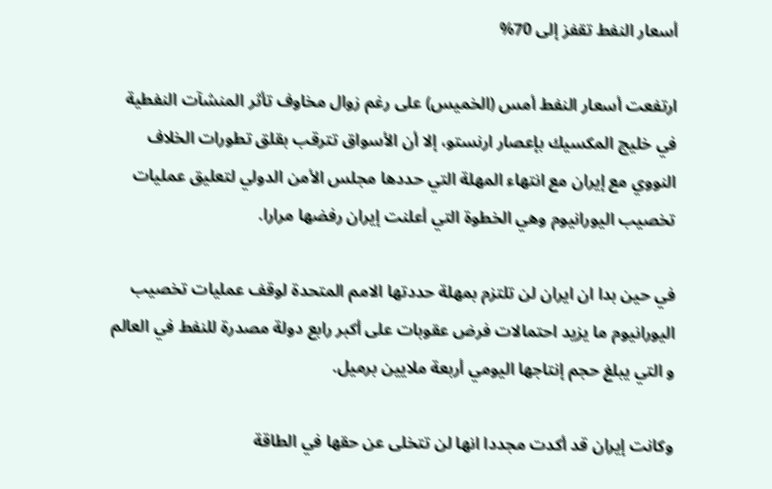أسعار النفط تقفز إلى 70%

ارتفعت أسعار النفط أمس (الخميس) على رغم زوال مخاوف تأثر المنشآت النفطية في خليج المكسيك بإعصار ارنستو، إلا أن الأسواق تترقب بقلق تطورات الخلاف النووي مع إيران مع انتهاء المهلة التي حددها مجلس الأمن الدولي لتعليق عمليات تخصيب اليورانيوم وهي الخطوة التي أعلنت إيران رفضها مرارا.

في حين بدا ان ايران لن تلتزم بمهلة حددتها الامم المتحدة لوقف عمليات تخصيب اليورانيوم ما يزيد احتمالات فرض عقوبات على أكبر رابع دولة مصدرة للنفط في العالم و التي يبلغ حجم إنتاجها اليومي أربعة ملايين برميل.

وكانت إيران قد أكدت مجددا انها لن تتخلى عن حقها في الطاقة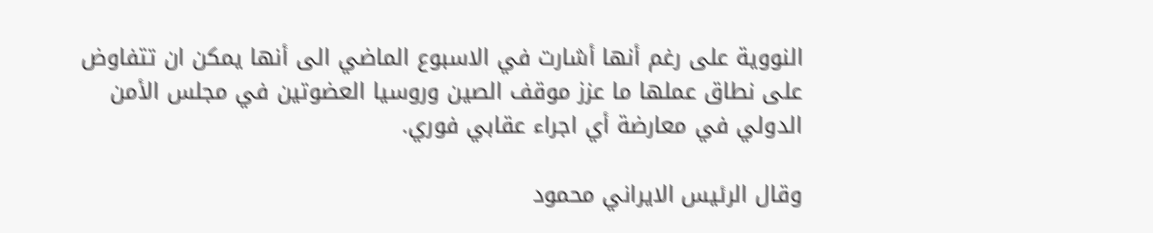النووية على رغم أنها أشارت في الاسبوع الماضي الى أنها يمكن ان تتفاوض على نطاق عملها ما عزز موقف الصين وروسيا العضوتين في مجلس الأمن الدولي في معارضة أي اجراء عقابي فوري.

وقال الرئيس الايراني محمود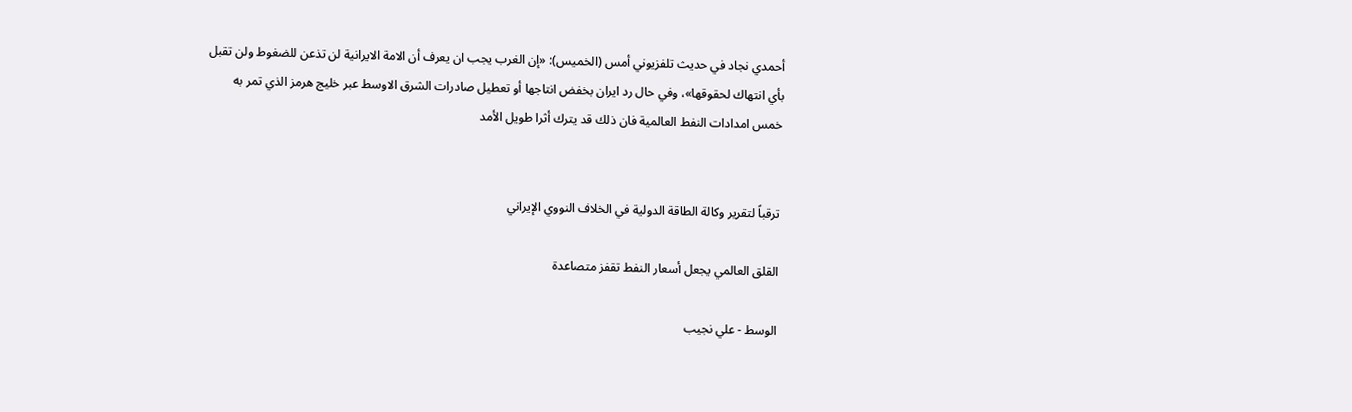أحمدي نجاد في حديث تلفزيوني أمس (الخميس): «إن الغرب يجب ان يعرف أن الامة الايرانية لن تذعن للضغوط ولن تقبل بأي انتهاك لحقوقها»، وفي حال رد ايران بخفض انتاجها أو تعطيل صادرات الشرق الاوسط عبر خليج هرمز الذي تمر به خمس امدادات النفط العالمية فان ذلك قد يترك أثرا طويل الأمد


ترقباً لتقرير وكالة الطاقة الدولية في الخلاف النووي الإيراني

القلق العالمي يجعل أسعار النفط تقفز متصاعدة

الوسط - علي نجيب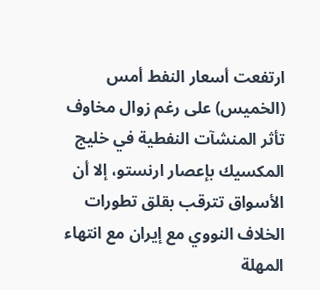ارتفعت أسعار النفط أمس (الخميس) على رغم زوال مخاوف تأثر المنشآت النفطية في خليج المكسيك بإعصار ارنستو، إلا أن الأسواق تترقب بقلق تطورات الخلاف النووي مع إيران مع انتهاء المهلة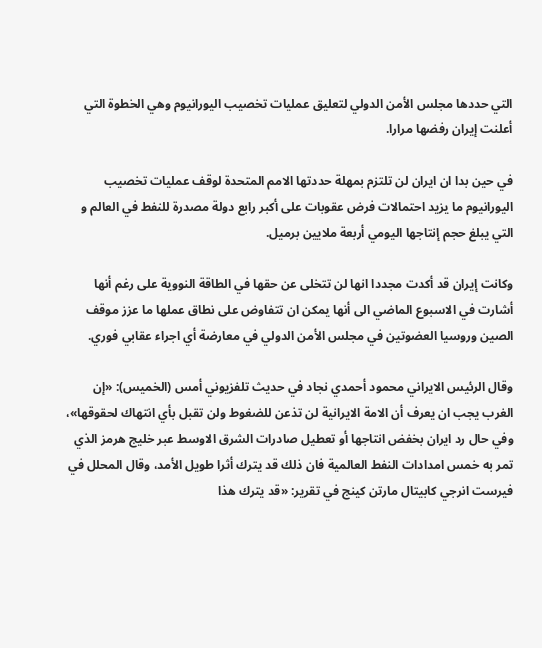التي حددها مجلس الأمن الدولي لتعليق عمليات تخصيب اليورانيوم وهي الخطوة التي أعلنت إيران رفضها مرارا.

في حين بدا ان ايران لن تلتزم بمهلة حددتها الامم المتحدة لوقف عمليات تخصيب اليورانيوم ما يزيد احتمالات فرض عقوبات على أكبر رابع دولة مصدرة للنفط في العالم و التي يبلغ حجم إنتاجها اليومي أربعة ملايين برميل.

وكانت إيران قد أكدت مجددا انها لن تتخلى عن حقها في الطاقة النووية على رغم أنها أشارت في الاسبوع الماضي الى أنها يمكن ان تتفاوض على نطاق عملها ما عزز موقف الصين وروسيا العضوتين في مجلس الأمن الدولي في معارضة أي اجراء عقابي فوري.

وقال الرئيس الايراني محمود أحمدي نجاد في حديث تلفزيوني أمس (الخميس): «إن الغرب يجب ان يعرف أن الامة الايرانية لن تذعن للضغوط ولن تقبل بأي انتهاك لحقوقها»، وفي حال رد ايران بخفض انتاجها أو تعطيل صادرات الشرق الاوسط عبر خليج هرمز الذي تمر به خمس امدادات النفط العالمية فان ذلك قد يترك أثرا طويل الأمد، وقال المحلل في فيرست انرجي كابيتال مارتن كينج في تقرير: «قد يترك هذا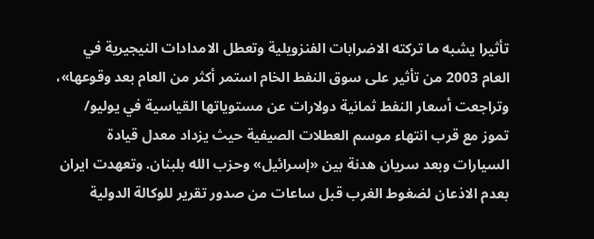تأثيرا يشبه ما تركته الاضرابات الفنزويلية وتعطل الامدادات النيجيرية في العام 2003 من تأثير على سوق النفط الخام استمر أكثر من العام بعد وقوعها»، وتراجعت أسعار النفط ثمانية دولارات عن مستوياتها القياسية في يوليو/ تموز مع قرب انتهاء موسم العطلات الصيفية حيث يزداد معدل قيادة السيارات وبعد سريان هدنة بين «إسرائيل» وحزب الله بلبنان. وتعهدت ايران بعدم الاذعان لضغوط الغرب قبل ساعات من صدور تقرير للوكالة الدولية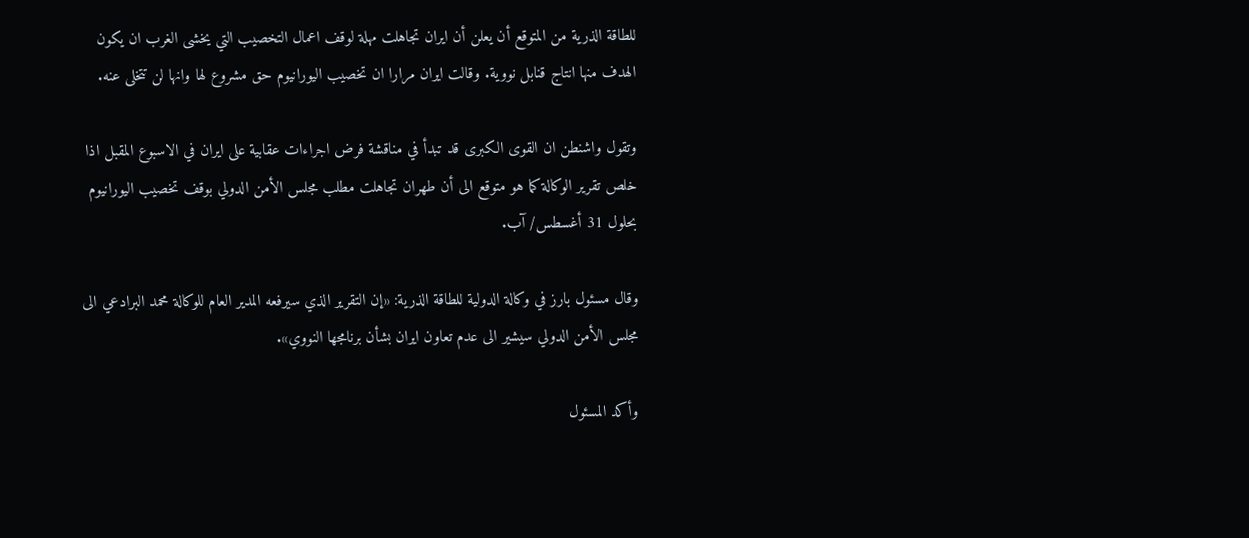للطاقة الذرية من المتوقع أن يعلن أن ايران تجاهلت مهلة لوقف اعمال التخصيب التي يخشى الغرب ان يكون الهدف منها انتاج قنابل نووية. وقالت ايران مرارا ان تخصيب اليورانيوم حق مشروع لها وانها لن تتخلى عنه.

وتقول واشنطن ان القوى الكبرى قد تبدأ في مناقشة فرض اجراءات عقابية على ايران في الاسبوع المقبل اذا خلص تقرير الوكالة كما هو متوقع الى أن طهران تجاهلت مطلب مجلس الأمن الدولي بوقف تخصيب اليورانيوم بحلول 31 أغسطس/ آب.

وقال مسئول بارز في وكالة الدولية للطاقة الذرية: «إن التقرير الذي سيرفعه المدير العام للوكالة محمد البرادعي الى مجلس الأمن الدولي سيشير الى عدم تعاون ايران بشأن برنامجها النووي».

وأكد المسئول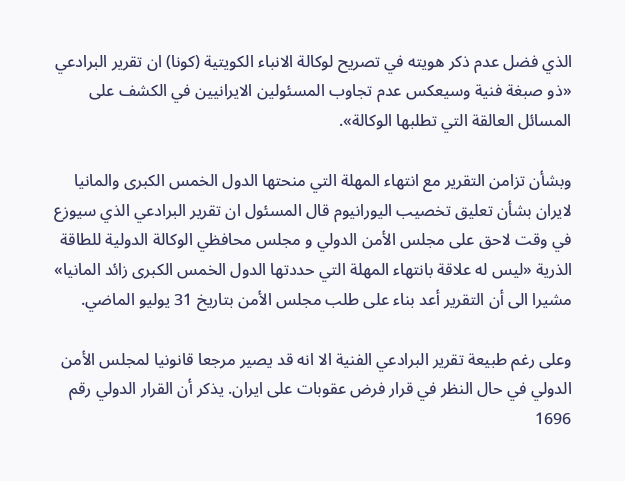الذي فضل عدم ذكر هويته في تصريح لوكالة الانباء الكويتية (كونا) ان تقرير البرادعي «ذو صبغة فنية وسيعكس عدم تجاوب المسئولين الايرانيين في الكشف على المسائل العالقة التي تطلبها الوكالة».

وبشأن تزامن التقرير مع انتهاء المهلة التي منحتها الدول الخمس الكبرى والمانيا لايران بشأن تعليق تخصيب اليورانيوم قال المسئول ان تقرير البرادعي الذي سيوزع في وقت لاحق على مجلس الأمن الدولي و مجلس محافظي الوكالة الدولية للطاقة الذرية «ليس له علاقة بانتهاء المهلة التي حددتها الدول الخمس الكبرى زائد المانيا» مشيرا الى أن التقرير أعد بناء على طلب مجلس الأمن بتاريخ 31 يوليو الماضي.

وعلى رغم طبيعة تقرير البرادعي الفنية الا انه قد يصير مرجعا قانونيا لمجلس الأمن الدولي في حال النظر في قرار فرض عقوبات على ايران. يذكر أن القرار الدولي رقم 1696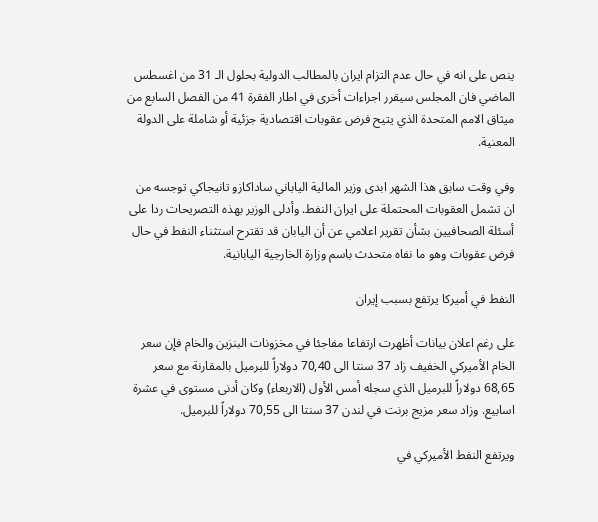ينص على انه في حال عدم التزام ايران بالمطالب الدولية بحلول الـ 31 من اغسطس الماضي فان المجلس سيقرر اجراءات أخرى في اطار الفقرة 41 من الفصل السابع من ميثاق الامم المتحدة الذي يتيح فرض عقوبات اقتصادية جزئية أو شاملة على الدولة المعنية.

وفي وقت سابق هذا الشهر ابدى وزير المالية الياباني ساداكازو تانيجاكي توجسه من ان تشمل العقوبات المحتملة على ايران النفط. وأدلى الوزير بهذه التصريحات ردا على أسئلة الصحافيين بشأن تقرير اعلامي عن أن اليابان قد تقترح استثناء النفط في حال فرض عقوبات وهو ما نفاه متحدث باسم وزارة الخارجية اليابانية.

النفط في أميركا يرتفع بسبب إيران

على رغم اعلان بيانات أظهرت ارتفاعا مفاجئا في مخزونات البنزين والخام فإن سعر الخام الأميركي الخفيف زاد 37 سنتا الى 70,40 دولاراً للبرميل بالمقارنة مع سعر 68,65 دولاراً للبرميل الذي سجله أمس الأول (الاربعاء) وكان أدنى مستوى في عشرة اسابيع. وزاد سعر مزيج برنت في لندن 37 سنتا الى 70,55 دولاراً للبرميل.

ويرتفع النفط الأميركي في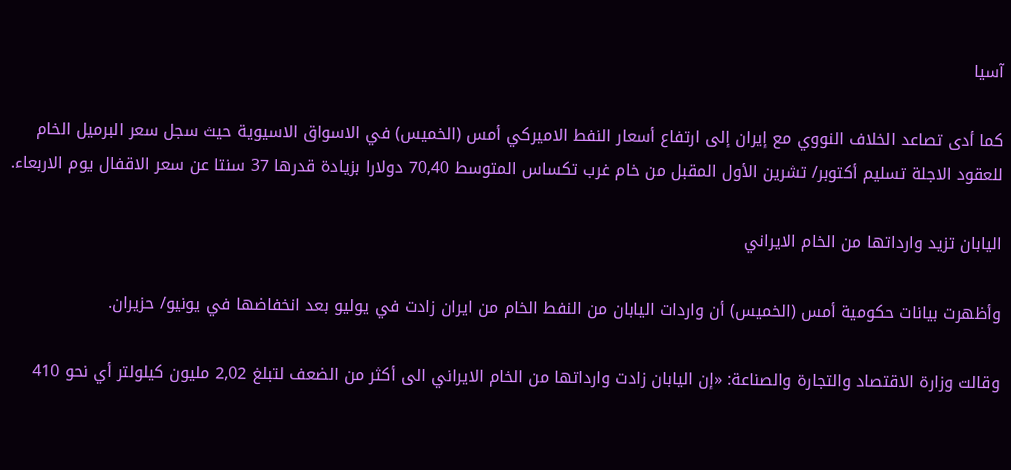آسيا

كما أدى تصاعد الخلاف النووي مع إيران إلى ارتفاع أسعار النفط الاميركي أمس (الخميس) في الاسواق الاسيوية حيث سجل سعر البرميل الخام للعقود الاجلة تسليم أكتوبر/ تشرين الأول المقبل من خام غرب تكساس المتوسط 70,40 دولارا بزيادة قدرها 37 سنتا عن سعر الاقفال يوم الاربعاء.

اليابان تزيد وارداتها من الخام الايراني

وأظهرت بيانات حكومية أمس (الخميس) أن واردات اليابان من النفط الخام من ايران زادت في يوليو بعد انخفاضها في يونيو/ حزيران.

وقالت وزارة الاقتصاد والتجارة والصناعة: «إن اليابان زادت وارداتها من الخام الايراني الى أكثر من الضعف لتبلغ 2,02 مليون كيلولتر أي نحو 410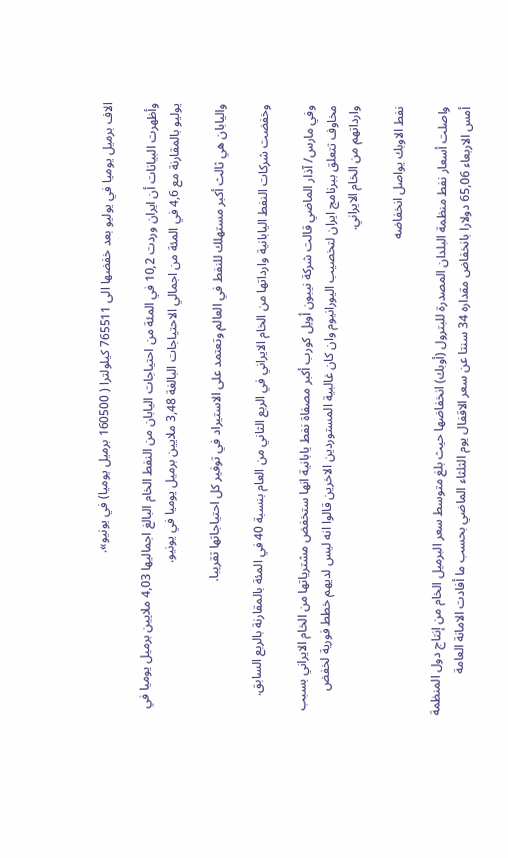الاف برميل يوميا في يوليو بعد خفضها الى 765511 كيلولترا ( 160500 برميل يوميا) في يونيو».

وأظهرت البيانات أن ايران وردت 10,2 في المئة من احتياجات اليابان من النفط الخام البالغ اجماليها 4,03 ملايين برميل يوميا في يوليو بالمقارنة مع 4,6 في المئة من اجمالي الاحتياجات البالغة 3,48 ملايين برميل يوميا في يونيو.

واليابان هي ثالث أكبر مستهلك للنفط في العالم وتعتمد على الاستيراد في توفير كل احتياجاتها تقريبا.

وخفضت شركات النفط اليابانية وارداتها من الخام الايراني في الربع الثاني من العام بنسبة 40 في المئة بالمقارنة بالربع السابق.

وفي مارس/ آذار الماضي قالت شركة نيبون أويل كورب أكبر مصفاة نفط يابانية انها ستخفض مشترياتها من الخام الايراني بسبب مخاوف تتعلق ببرنامج ايران لتخصيب اليورانيوم وان كان غالبية المستوردين الاخرين قالوا انه ليس لديهم خطط فورية لخفض وارداتهم من الخام الايراني.

نفط الاوبك يواصل انخفاضه

واصلت أسعار نفط منظمة البلدان المصدرة للبترول (أوبك) انخفاضها حيث بلغ متوسط سعر البرميل الخام من إنتاج دول المنظمة أمس الاربعاء 65,06 دولارا بانخفاض مقداره 34 سنتا عن سعر الاقفال يوم الثلثاء الماضي بحسب ما أفادت الامانة العامة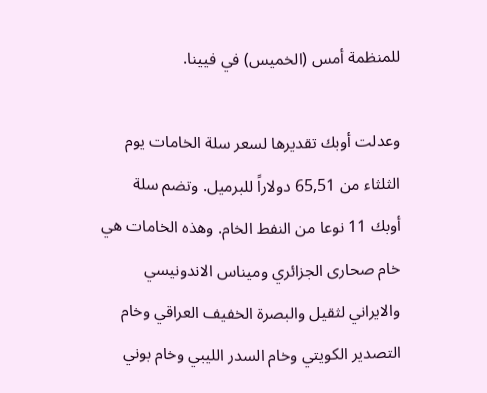للمنظمة أمس (الخميس) في فيينا.

وعدلت أوبك تقديرها لسعر سلة الخامات يوم الثلثاء من 65,51 دولاراً للبرميل. وتضم سلة أوبك 11 نوعا من النفط الخام. وهذه الخامات هي خام صحارى الجزائري وميناس الاندونيسي والايراني لثقيل والبصرة الخفيف العراقي وخام التصدير الكويتي وخام السدر الليبي وخام بوني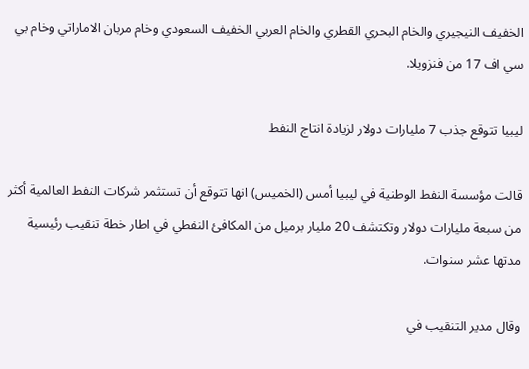الخفيف النيجيري والخام البحري القطري والخام العربي الخفيف السعودي وخام مربان الاماراتي وخام بي سي اف 17 من فنزويلا.

ليبيا تتوقع جذب 7 مليارات دولار لزيادة انتاج النفط

قالت مؤسسة النفط الوطنية في ليبيا أمس (الخميس) انها تتوقع أن تستثمر شركات النفط العالمية أكثر من سبعة مليارات دولار وتكتشف 20 مليار برميل من المكافئ النفطي في اطار خطة تنقيب رئيسية مدتها عشر سنوات.

وقال مدير التنقيب في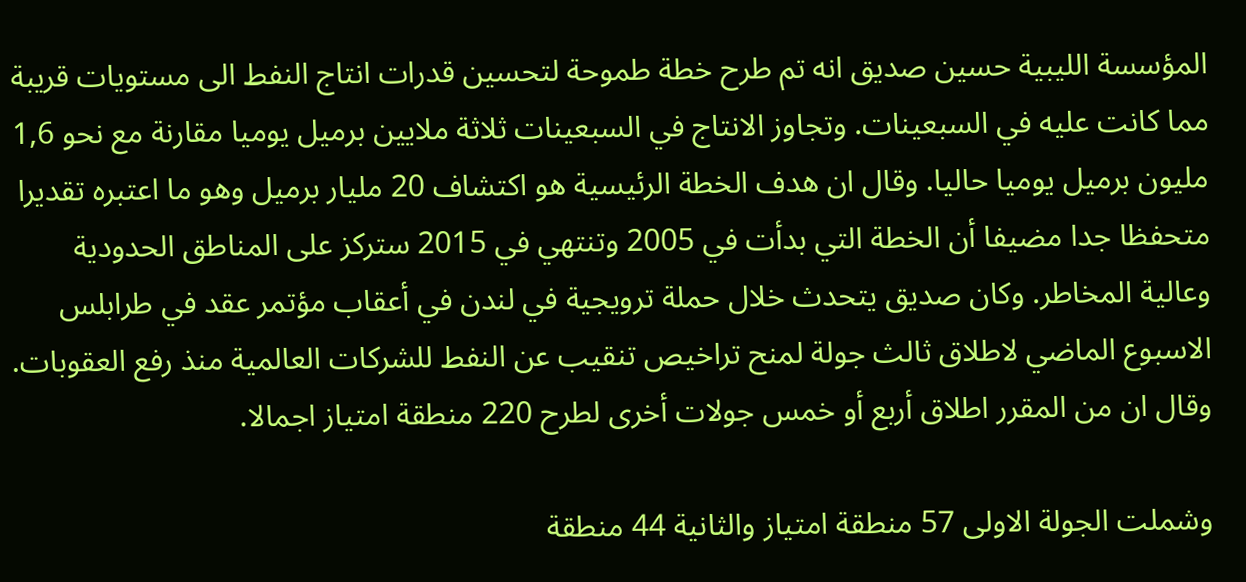المؤسسة الليبية حسين صديق انه تم طرح خطة طموحة لتحسين قدرات انتاج النفط الى مستويات قريبة مما كانت عليه في السبعينات. وتجاوز الانتاج في السبعينات ثلاثة ملايين برميل يوميا مقارنة مع نحو 1,6 مليون برميل يوميا حاليا. وقال ان هدف الخطة الرئيسية هو اكتشاف 20 مليار برميل وهو ما اعتبره تقديرا متحفظا جدا مضيفا أن الخطة التي بدأت في 2005 وتنتهي في 2015 ستركز على المناطق الحدودية وعالية المخاطر. وكان صديق يتحدث خلال حملة ترويجية في لندن في أعقاب مؤتمر عقد في طرابلس الاسبوع الماضي لاطلاق ثالث جولة لمنح تراخيص تنقيب عن النفط للشركات العالمية منذ رفع العقوبات. وقال ان من المقرر اطلاق أربع أو خمس جولات أخرى لطرح 220 منطقة امتياز اجمالا.

وشملت الجولة الاولى 57 منطقة امتياز والثانية 44 منطقة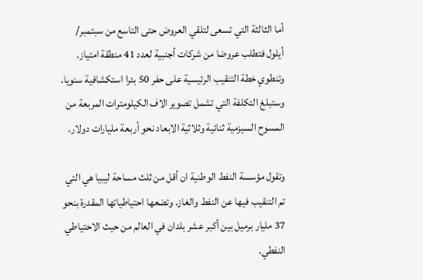أما الثالثة التي تسعى لتلقي العروض حتى التاسع من سبتمبر/ أيلول فتطلب عروضا من شركات أجنبية لعدد 41 منطقة امتياز. وتنطوي خطة التنقيب الرئيسية على حفر 50 بئرا استكشافية سنويا. وستبلغ التكلفة التي تشمل تصوير الاف الكيلومترات المربعة من المسوح السيزمية ثنائية وثلاثية الابعاد نحو أربعة مليارات دولار.

وتقول مؤسسة النفط الوطنية ان أقل من ثلث مساحة ليبيا هي التي تم التنقيب فيها عن النفط والغاز. وتضعها احتياطياتها المقدرة بنحو 37 مليار برميل بين أكبر عشر بلدان في العالم من حيث الاحتياطي النفطي.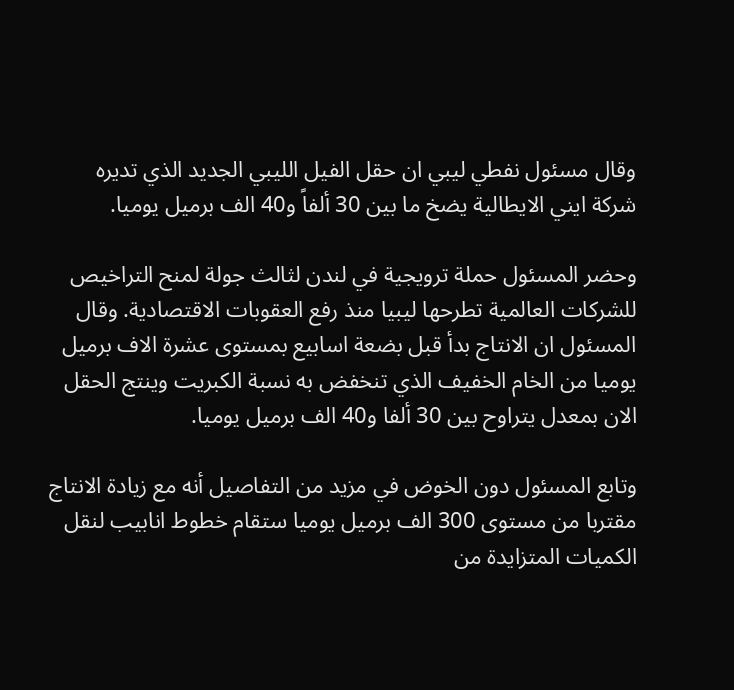وقال مسئول نفطي ليبي ان حقل الفيل الليبي الجديد الذي تديره شركة ايني الايطالية يضخ ما بين 30 ألفاً و40 الف برميل يوميا.

وحضر المسئول حملة ترويجية في لندن لثالث جولة لمنح التراخيص للشركات العالمية تطرحها ليبيا منذ رفع العقوبات الاقتصادية. وقال المسئول ان الانتاج بدأ قبل بضعة اسابيع بمستوى عشرة الاف برميل يوميا من الخام الخفيف الذي تنخفض به نسبة الكبريت وينتج الحقل الان بمعدل يتراوح بين 30 ألفا و40 الف برميل يوميا.

وتابع المسئول دون الخوض في مزيد من التفاصيل أنه مع زيادة الانتاج مقتربا من مستوى 300 الف برميل يوميا ستقام خطوط انابيب لنقل الكميات المتزايدة من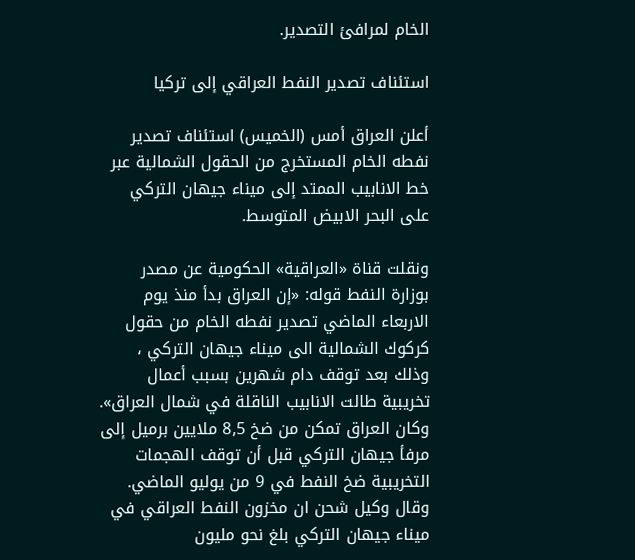الخام لمرافئ التصدير.

استئناف تصدير النفط العراقي إلى تركيا

أعلن العراق أمس (الخميس) استئناف تصدير نفطه الخام المستخرج من الحقول الشمالية عبر خط الانابيب الممتد إلى ميناء جيهان التركي على البحر الابيض المتوسط.

ونقلت قناة «العراقية» الحكومية عن مصدر بوزارة النفط قوله: «إن العراق بدأ منذ يوم الاربعاء الماضي تصدير نفطه الخام من حقول كركوك الشمالية الى ميناء جيهان التركي ، وذلك بعد توقف دام شهرين بسبب أعمال تخريبية طالت الانابيب الناقلة في شمال العراق». وكان العراق تمكن من ضخ 8,5 ملايين برميل إلى مرفأ جيهان التركي قبل أن توقف الهجمات التخريبية ضخ النفط في 9 من يوليو الماضي. وقال وكيل شحن ان مخزون النفط العراقي في ميناء جيهان التركي بلغ نحو مليون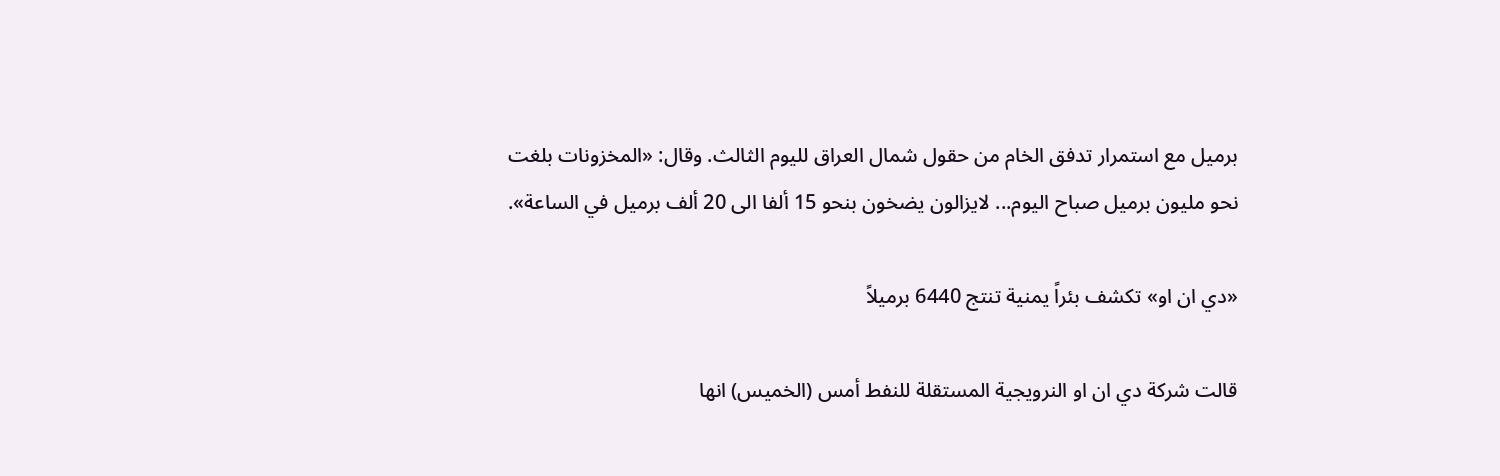برميل مع استمرار تدفق الخام من حقول شمال العراق لليوم الثالث. وقال: «المخزونات بلغت نحو مليون برميل صباح اليوم... لايزالون يضخون بنحو 15 ألفا الى 20 ألف برميل في الساعة».

«دي ان او» تكشف بئراً يمنية تنتج 6440 برميلاً

قالت شركة دي ان او النرويجية المستقلة للنفط أمس (الخميس) انها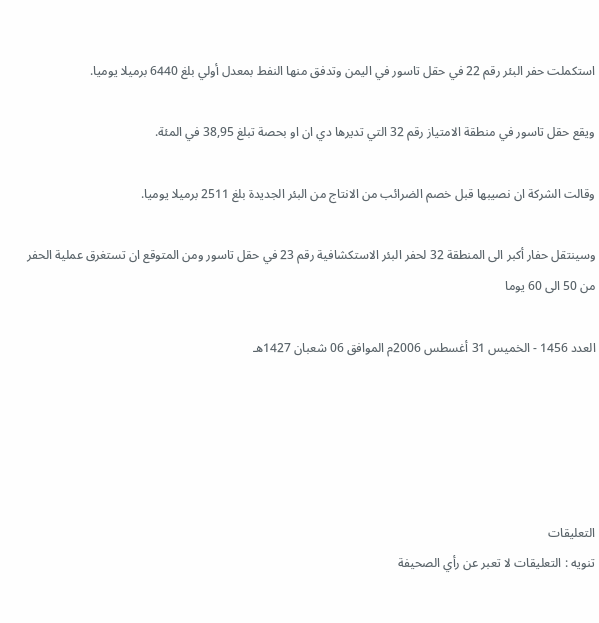استكملت حفر البئر رقم 22 في حقل تاسور في اليمن وتدفق منها النفط بمعدل أولي بلغ 6440 برميلا يوميا.

ويقع حقل تاسور في منطقة الامتياز رقم 32 التي تديرها دي ان او بحصة تبلغ 38,95 في المئة.

وقالت الشركة ان نصيبها قبل خصم الضرائب من الانتاج من البئر الجديدة بلغ 2511 برميلا يوميا.

وسينتقل حفار أكبر الى المنطقة 32 لحفر البئر الاستكشافية رقم 23 في حقل تاسور ومن المتوقع ان تستغرق عملية الحفر من 50 الى 60 يوما

العدد 1456 - الخميس 31 أغسطس 2006م الموافق 06 شعبان 1427هـ





التعليقات
تنويه : التعليقات لا تعبر عن رأي الصحيفة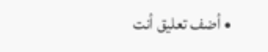• أضف تعليق أنت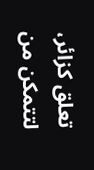تعلق كزائر، لتتمكن من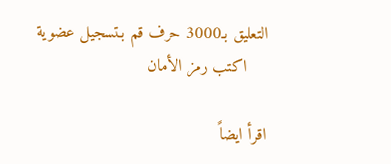التعليق بـ3000 حرف قم بـتسجيل عضوية
    اكتب رمز الأمان

اقرأ ايضاً